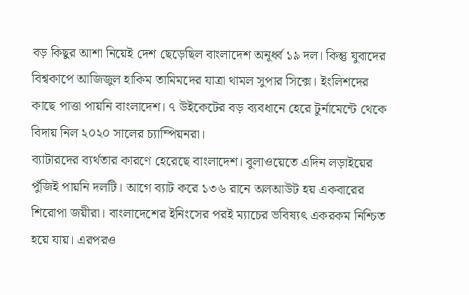বড় কিছুর আশা নিয়েই দেশ ছেড়েছিল বাংলাদেশ অনূর্ধ্ব ১৯ দল। কিন্তু যুবাদের বিশ্বকাপে আজিজুল হাকিম তামিমদের যাত্রা থামল সুপার সিক্সে। ইংলিশদের কাছে পাত্তা পায়নি বাংলাদেশ। ৭ উইকেটের বড় ব্যবধানে হেরে টুর্নামেন্টে থেকে বিদায় নিল ২০২০ সালের চ্যাম্পিয়নরা।
ব্যাটারদের ব্যর্থতার কারণে হেরেছে বাংলাদেশ। বুলাওয়েতে এদিন লড়াইয়ের পুঁজিই পায়নি দলটি। আগে ব্যাট করে ১৩৬ রানে অলআউট হয় একবারের শিরোপা জয়ীরা। বাংলাদেশের ইনিংসের পরই ম্যাচের ভবিষ্যৎ একরকম নিশ্চিত হয়ে যায়। এরপরও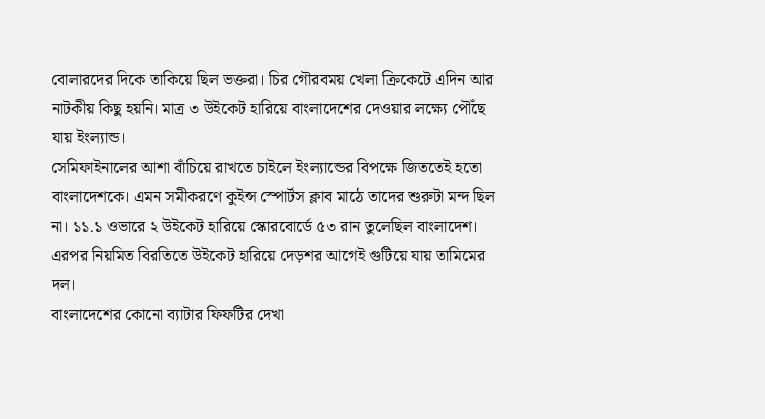বোলারদের দিকে তাকিয়ে ছিল ভক্তরা। চির গৌরবময় খেলা ক্রিকেটে এদিন আর নাটকীয় কিছু হয়নি। মাত্র ৩ উইকেট হারিয়ে বাংলাদেশের দেওয়ার লক্ষ্যে পৌঁছে যায় ইংল্যান্ড।
সেমিফাইনালের আশা বাঁচিয়ে রাখতে চাইলে ইংল্যান্ডের বিপক্ষে জিততেই হতো বাংলাদেশকে। এমন সমীকরণে কুইন্স স্পোর্টস ক্লাব মাঠে তাদের শুরুটা মন্দ ছিল না। ১১.১ ওভারে ২ উইকেট হারিয়ে স্কোরবোর্ডে ৫৩ রান তুলেছিল বাংলাদেশ। এরপর নিয়মিত বিরতিতে উইকেট হারিয়ে দেড়শর আগেই গুটিয়ে যায় তামিমের দল।
বাংলাদেশের কোনো ব্যাটার ফিফটির দেখা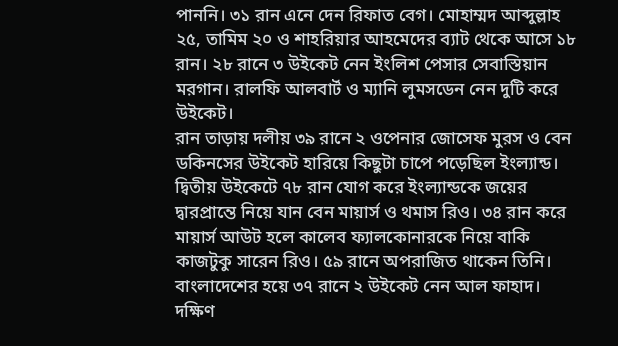পাননি। ৩১ রান এনে দেন রিফাত বেগ। মোহাম্মদ আব্দুল্লাহ ২৫, তামিম ২০ ও শাহরিয়ার আহমেদের ব্যাট থেকে আসে ১৮ রান। ২৮ রানে ৩ উইকেট নেন ইংলিশ পেসার সেবাস্তিয়ান মরগান। রালফি আলবার্ট ও ম্যানি লুমসডেন নেন দুটি করে উইকেট।
রান তাড়ায় দলীয় ৩৯ রানে ২ ওপেনার জোসেফ মুরস ও বেন ডকিনসের উইকেট হারিয়ে কিছুটা চাপে পড়েছিল ইংল্যান্ড। দ্বিতীয় উইকেটে ৭৮ রান যোগ করে ইংল্যান্ডকে জয়ের দ্বারপ্রান্তে নিয়ে যান বেন মায়ার্স ও থমাস রিও। ৩৪ রান করে মায়ার্স আউট হলে কালেব ফ্যালকোনারকে নিয়ে বাকি কাজটুকু সারেন রিও। ৫৯ রানে অপরাজিত থাকেন তিনি। বাংলাদেশের হয়ে ৩৭ রানে ২ উইকেট নেন আল ফাহাদ।
দক্ষিণ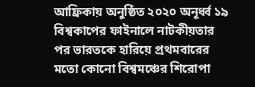আফ্রিকায় অনুষ্ঠিত ২০২০ অনূর্ধ্ব ১৯ বিশ্বকাপের ফাইনালে নাটকীয়তার পর ভারতকে হারিয়ে প্রথমবারের মতো কোনো বিশ্বমঞ্চের শিরোপা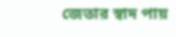জেতার স্বাদ পায়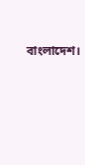বাংলাদেশ।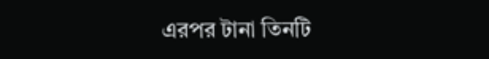এরপর টানা তিনটি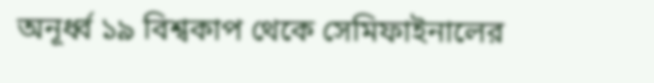অনূর্ধ্ব ১৯ বিশ্বকাপ থেকে সেমিফাইনালের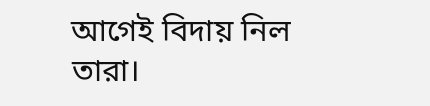আগেই বিদায় নিল তারা।